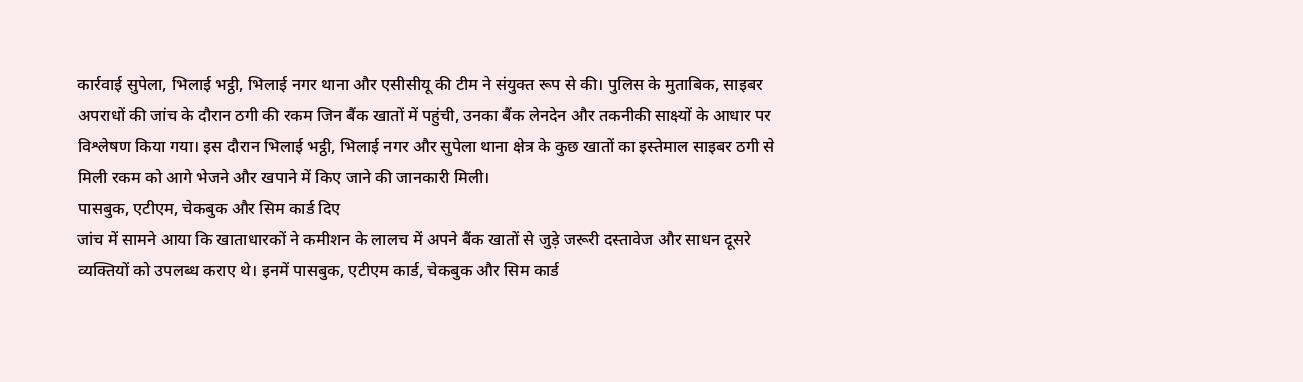कार्रवाई सुपेला, भिलाई भट्ठी, भिलाई नगर थाना और एसीसीयू की टीम ने संयुक्त रूप से की। पुलिस के मुताबिक, साइबर अपराधों की जांच के दौरान ठगी की रकम जिन बैंक खातों में पहुंची, उनका बैंक लेनदेन और तकनीकी साक्ष्यों के आधार पर विश्लेषण किया गया। इस दौरान भिलाई भट्ठी, भिलाई नगर और सुपेला थाना क्षेत्र के कुछ खातों का इस्तेमाल साइबर ठगी से मिली रकम को आगे भेजने और खपाने में किए जाने की जानकारी मिली।
पासबुक, एटीएम, चेकबुक और सिम कार्ड दिए
जांच में सामने आया कि खाताधारकों ने कमीशन के लालच में अपने बैंक खातों से जुड़े जरूरी दस्तावेज और साधन दूसरे व्यक्तियों को उपलब्ध कराए थे। इनमें पासबुक, एटीएम कार्ड, चेकबुक और सिम कार्ड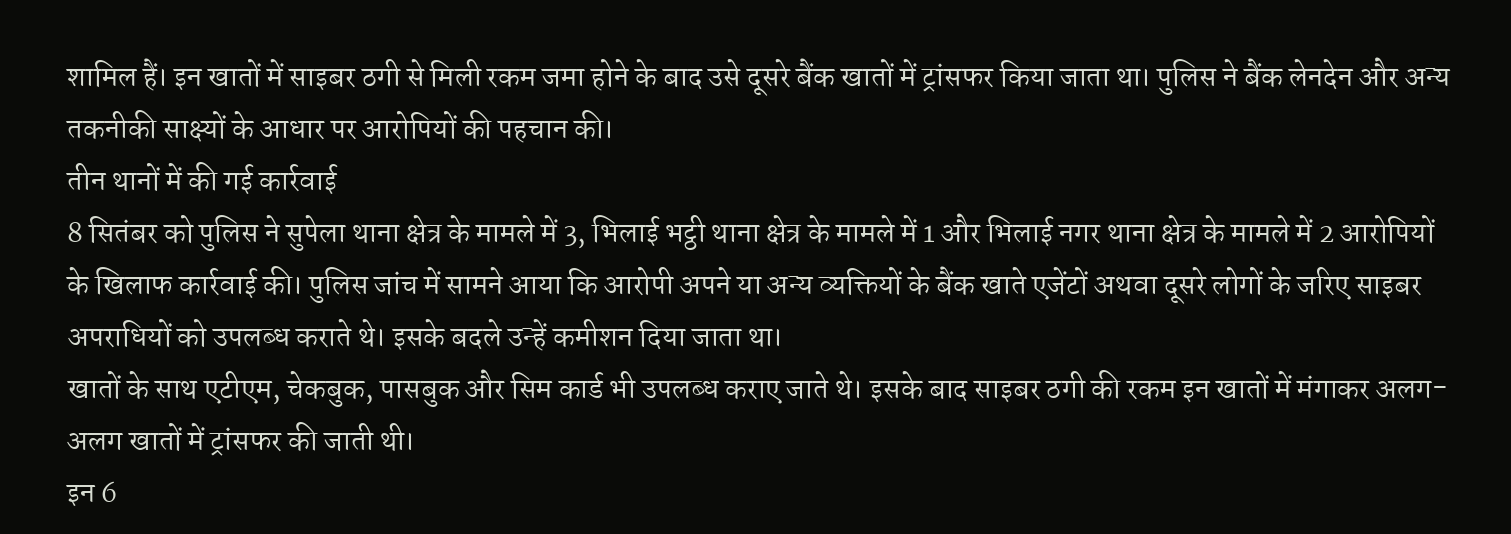शामिल हैं। इन खातों में साइबर ठगी से मिली रकम जमा होने के बाद उसे दूसरे बैंक खातों में ट्रांसफर किया जाता था। पुलिस ने बैंक लेनदेन और अन्य तकनीकी साक्ष्यों के आधार पर आरोपियों की पहचान की।
तीन थानों में की गई कार्रवाई
8 सितंबर को पुलिस ने सुपेला थाना क्षेत्र के मामले में 3, भिलाई भट्ठी थाना क्षेत्र के मामले में 1 और भिलाई नगर थाना क्षेत्र के मामले में 2 आरोपियों के खिलाफ कार्रवाई की। पुलिस जांच में सामने आया कि आरोपी अपने या अन्य व्यक्तियों के बैंक खाते एजेंटों अथवा दूसरे लोगों के जरिए साइबर अपराधियों को उपलब्ध कराते थे। इसके बदले उन्हें कमीशन दिया जाता था।
खातों के साथ एटीएम, चेकबुक, पासबुक और सिम कार्ड भी उपलब्ध कराए जाते थे। इसके बाद साइबर ठगी की रकम इन खातों में मंगाकर अलग-अलग खातों में ट्रांसफर की जाती थी।
इन 6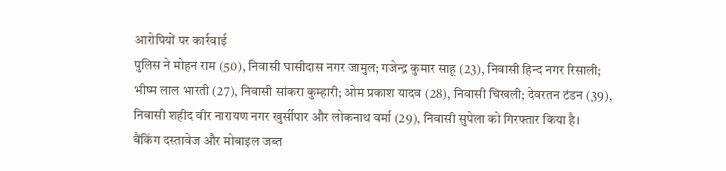आरोपियों पर कार्रवाई
पुलिस ने मोहन राम (50), निवासी घासीदास नगर जामुल; गजेन्द्र कुमार साहू (23), निवासी हिन्द नगर रिसाली; भीष्म लाल भारती (27), निवासी सांकरा कुम्हारी; ओम प्रकाश यादव (28), निवासी चिखली; देवरतन टंडन (39), निवासी शहीद वीर नारायण नगर खुर्सीपार और लोकनाथ वर्मा (29), निवासी सुपेला को गिरफ्तार किया है।
बैंकिंग दस्तावेज और मोबाइल जब्त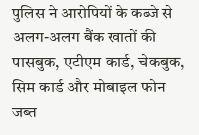पुलिस ने आरोपियों के कब्जे से अलग-अलग बैंक खातों की पासबुक, एटीएम कार्ड, चेकबुक, सिम कार्ड और मोबाइल फोन जब्त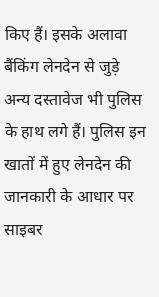किए हैं। इसके अलावा बैंकिंग लेनदेन से जुड़े अन्य दस्तावेज भी पुलिस के हाथ लगे हैं। पुलिस इन खातों में हुए लेनदेन की जानकारी के आधार पर साइबर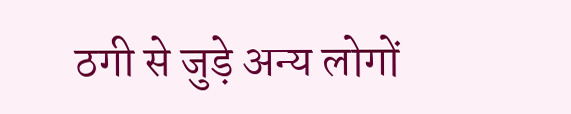ठगी से जुड़े अन्य लोगों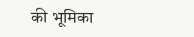की भूमिका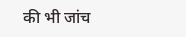की भी जांच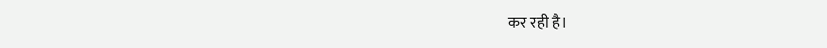कर रही है।